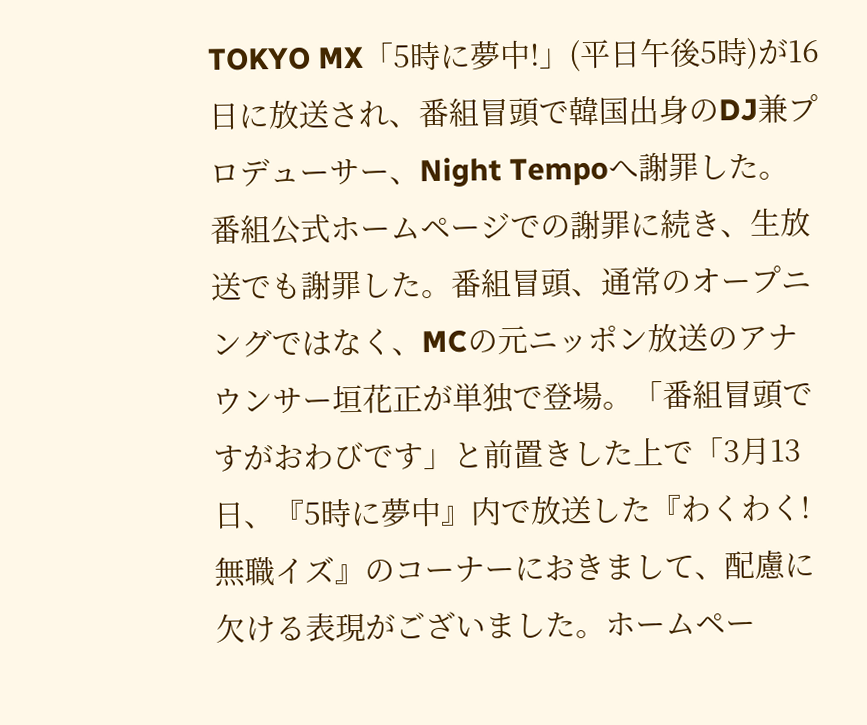TOKYO MX「5時に夢中!」(平日午後5時)が16日に放送され、番組冒頭で韓国出身のDJ兼プロデューサー、Night Tempoへ謝罪した。
番組公式ホームページでの謝罪に続き、生放送でも謝罪した。番組冒頭、通常のオープニングではなく、MCの元ニッポン放送のアナウンサー垣花正が単独で登場。「番組冒頭ですがおわびです」と前置きした上で「3月13日、『5時に夢中』内で放送した『わくわく!無職イズ』のコーナーにおきまして、配慮に欠ける表現がございました。ホームペー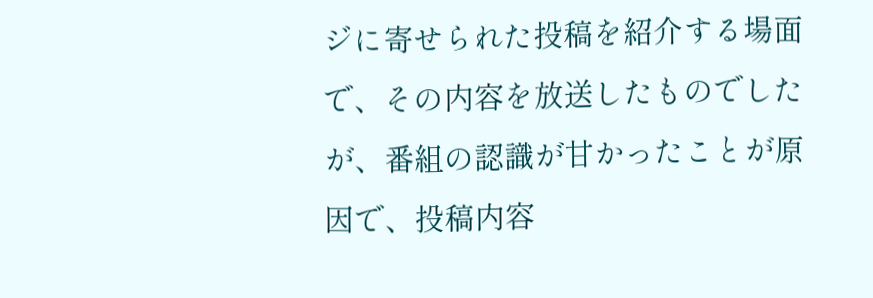ジに寄せられた投稿を紹介する場面で、その内容を放送したものでしたが、番組の認識が甘かったことが原因で、投稿内容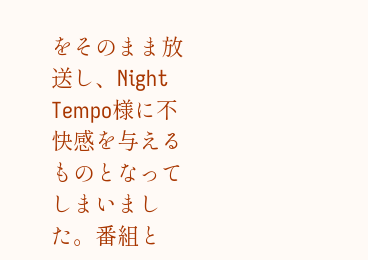をそのまま放送し、Night Tempo様に不快感を与えるものとなってしまいました。番組と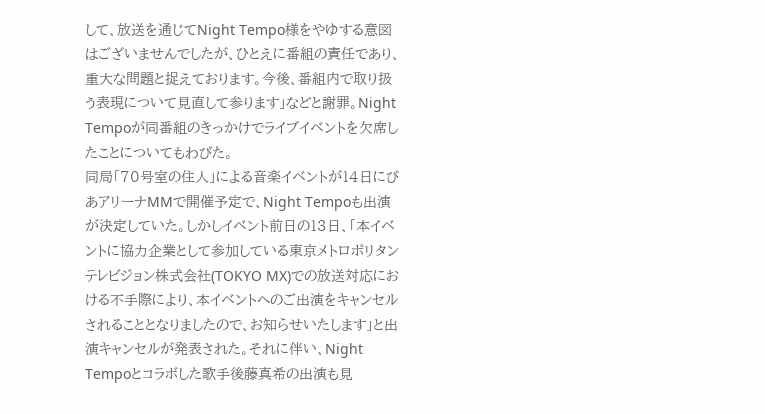して、放送を通じてNight Tempo様をやゆする意図はございませんでしたが、ひとえに番組の責任であり、重大な問題と捉えております。今後、番組内で取り扱う表現について見直して参ります」などと謝罪。Night Tempoが同番組のきっかけでライブイベントを欠席したことについてもわびた。
同局「70号室の住人」による音楽イベントが14日にぴあアリーナMMで開催予定で、Night Tempoも出演が決定していた。しかしイベント前日の13日、「本イベントに協力企業として参加している東京メトロポリタンテレビジョン株式会社(TOKYO MX)での放送対応における不手際により、本イベントへのご出演をキャンセルされることとなりましたので、お知らせいたします」と出演キャンセルが発表された。それに伴い、Night Tempoとコラボした歌手後藤真希の出演も見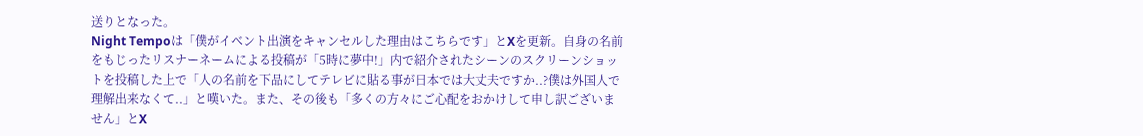送りとなった。
Night Tempoは「僕がイベント出演をキャンセルした理由はこちらです」とXを更新。自身の名前をもじったリスナーネームによる投稿が「5時に夢中!」内で紹介されたシーンのスクリーンショットを投稿した上で「人の名前を下品にしてテレビに貼る事が日本では大丈夫ですか..?僕は外国人で理解出来なくて..」と嘆いた。また、その後も「多くの方々にご心配をおかけして申し訳ございません」とX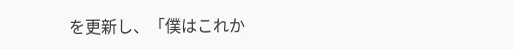を更新し、「僕はこれか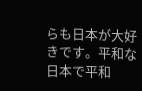らも日本が大好きです。平和な日本で平和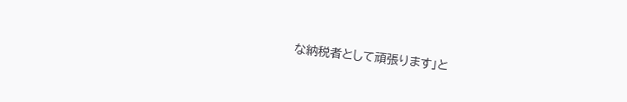な納税者として頑張ります」と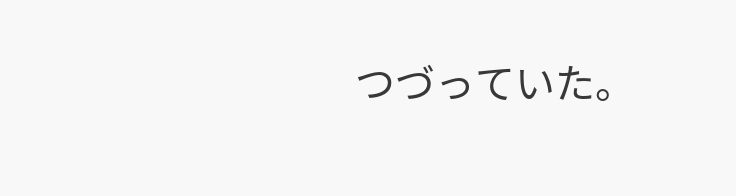つづっていた。